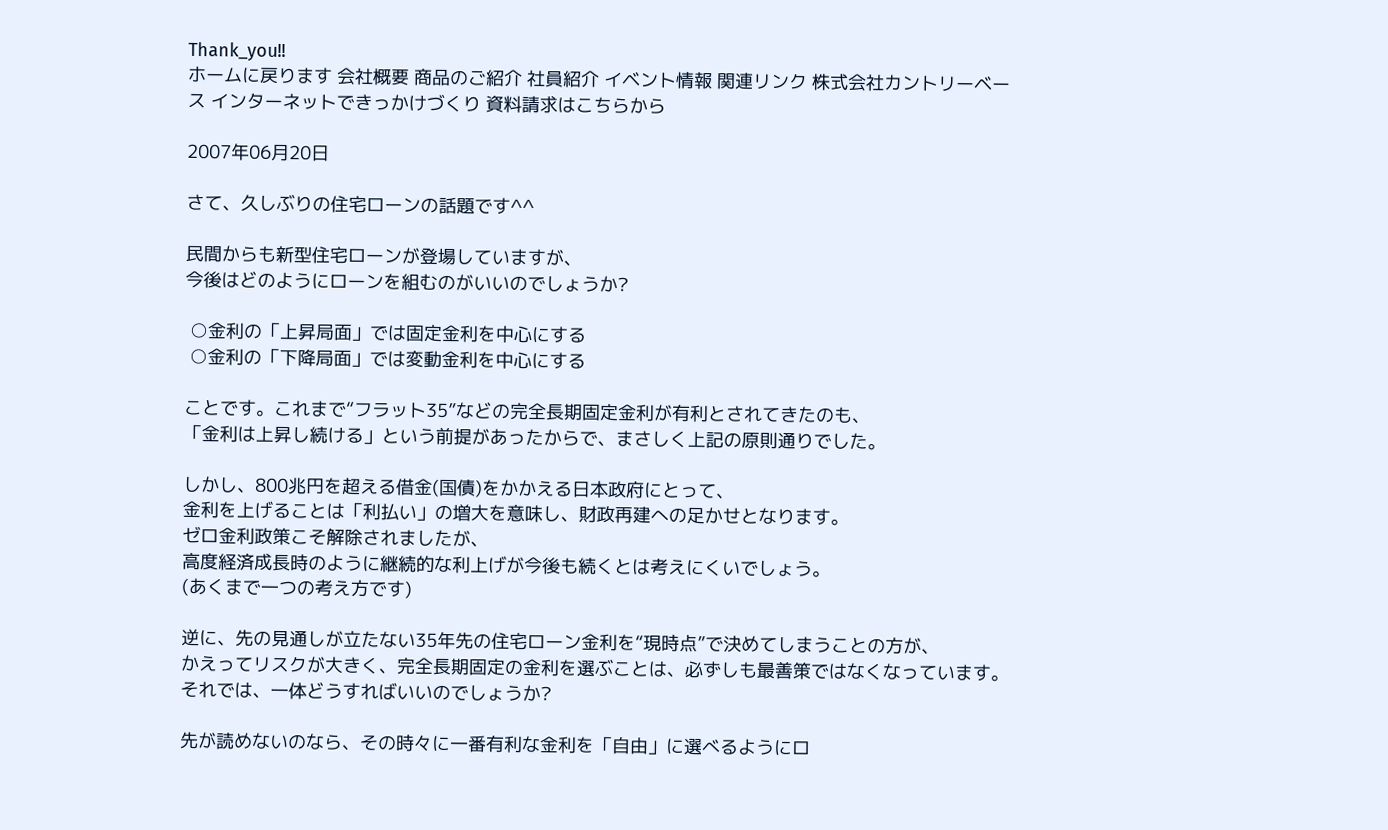Thank_you!!
ホームに戻ります 会社概要 商品のご紹介 社員紹介 イベント情報 関連リンク 株式会社カントリーベース インターネットできっかけづくり 資料請求はこちらから

2007年06月20日

さて、久しぶりの住宅ローンの話題です^^

民間からも新型住宅ローンが登場していますが、
今後はどのようにローンを組むのがいいのでしょうか?

 ○金利の「上昇局面」では固定金利を中心にする
 ○金利の「下降局面」では変動金利を中心にする

ことです。これまで“フラット35”などの完全長期固定金利が有利とされてきたのも、
「金利は上昇し続ける」という前提があったからで、まさしく上記の原則通りでした。

しかし、800兆円を超える借金(国債)をかかえる日本政府にとって、
金利を上げることは「利払い」の増大を意味し、財政再建への足かせとなります。
ゼロ金利政策こそ解除されましたが、
高度経済成長時のように継続的な利上げが今後も続くとは考えにくいでしょう。
(あくまで一つの考え方です)

逆に、先の見通しが立たない35年先の住宅ローン金利を“現時点”で決めてしまうことの方が、
かえってリスクが大きく、完全長期固定の金利を選ぶことは、必ずしも最善策ではなくなっています。
それでは、一体どうすればいいのでしょうか?

先が読めないのなら、その時々に一番有利な金利を「自由」に選べるようにロ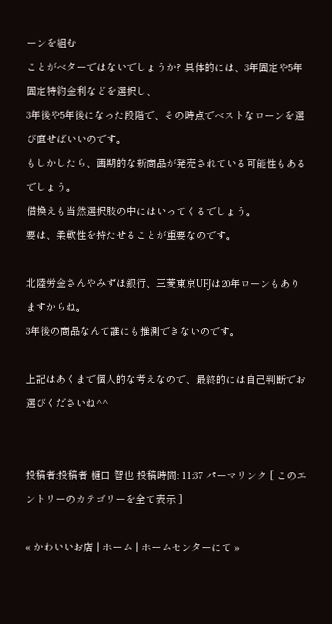ーンを組む
ことがベターではないでしょうか? 具体的には、3年固定や5年固定特約金利などを選択し、
3年後や5年後になった段階で、その時点でベストなローンを選び直せばいいのです。
もしかしたら、画期的な新商品が発売されている可能性もあるでしょう。
借換えも当然選択肢の中にはいってくるでしょう。
要は、柔軟性を持たせることが重要なのです。

北陸労金さんやみずほ銀行、三菱東京UFJは20年ローンもありますからね。
3年後の商品なんて誰にも推測できないのです。

上記はあくまで個人的な考えなので、最終的には自己判断でお選びくださいね^^


投稿者:投稿者 樋口 智也 投稿時間: 11:37 パーマリンク [ このエントリーのカテゴリーを全て表示 ]

« かわいいお店 | ホーム | ホームセンターにて »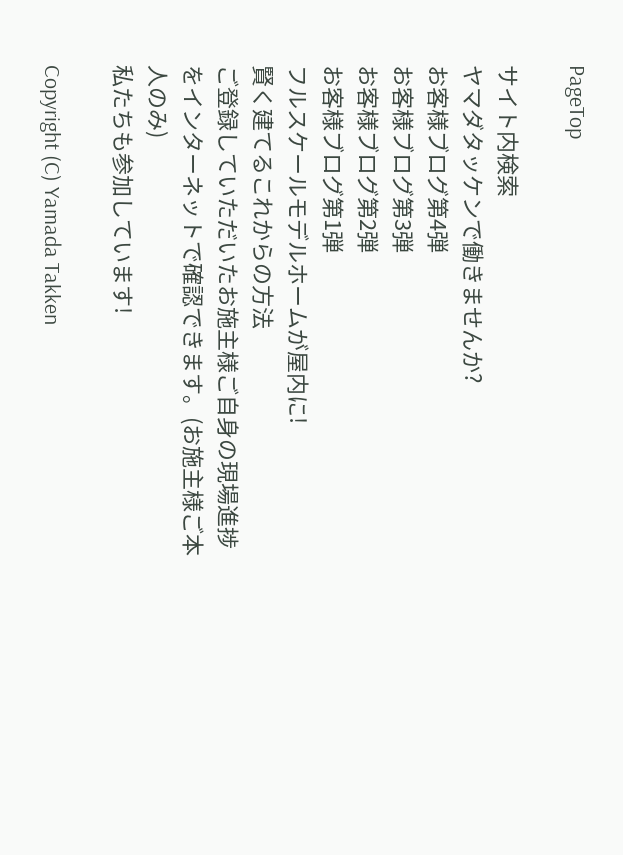PageTop

サイト内検索
ヤマダタッケンで働きませんか?
お客様ブログ第4弾
お客様ブログ第3弾
お客様ブログ第2弾
お客様ブログ第1弾
フルスケールモデルホームが屋内に!
賢く建てるこれからの方法
ご登録していただいたお施主様ご自身の現場進捗をインターネットで確認できます。(お施主様ご本人のみ)
私たちも参加しています!

Copyright (C) Yamada Takken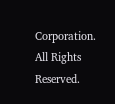Corporation. All Rights Reserved.